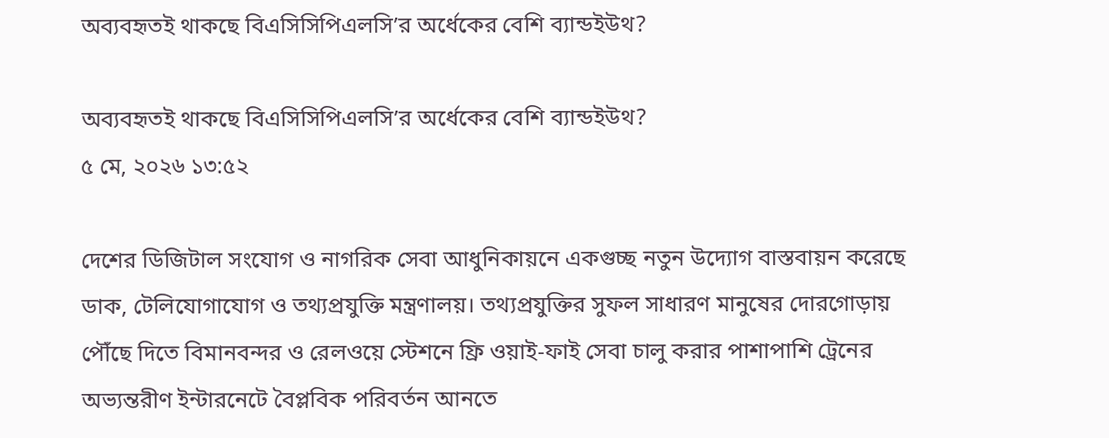অব্যবহৃতই থাকছে বিএসিসিপিএলসি’র অর্ধেকের বেশি ব্যান্ডইউথ?

অব্যবহৃতই থাকছে বিএসিসিপিএলসি’র অর্ধেকের বেশি ব্যান্ডইউথ?
৫ মে, ২০২৬ ১৩:৫২

দেশের ডিজিটাল সংযোগ ও নাগরিক সেবা আধুনিকায়নে একগুচ্ছ নতুন উদ্যোগ বাস্তবায়ন করেছে ডাক, টেলিযোগাযোগ ও তথ্যপ্রযুক্তি মন্ত্রণালয়। তথ্যপ্রযুক্তির সুফল সাধারণ মানুষের দোরগোড়ায় পৌঁছে দিতে বিমানবন্দর ও রেলওয়ে স্টেশনে ফ্রি ওয়াই-ফাই সেবা চালু করার পাশাপাশি ট্রেনের অভ্যন্তরীণ ইন্টারনেটে বৈপ্লবিক পরিবর্তন আনতে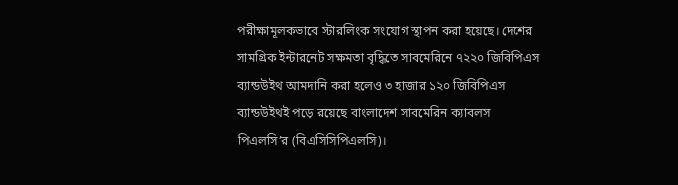পরীক্ষামূলকভাবে স্টারলিংক সংযোগ স্থাপন করা হয়েছে। দেশের সামগ্রিক ইন্টারনেট সক্ষমতা বৃদ্ধিতে সাবমেরিনে ৭২২০ জিবিপিএস ব্যান্ডউইথ আমদানি করা হলেও ৩ হাজার ১২০ জিবিপিএস ব্যান্ডউইথই পড়ে রয়েছে বাংলাদেশ সাবমেরিন ক্যাবলস পিএলসি’র (বিএসিসিপিএলসি)।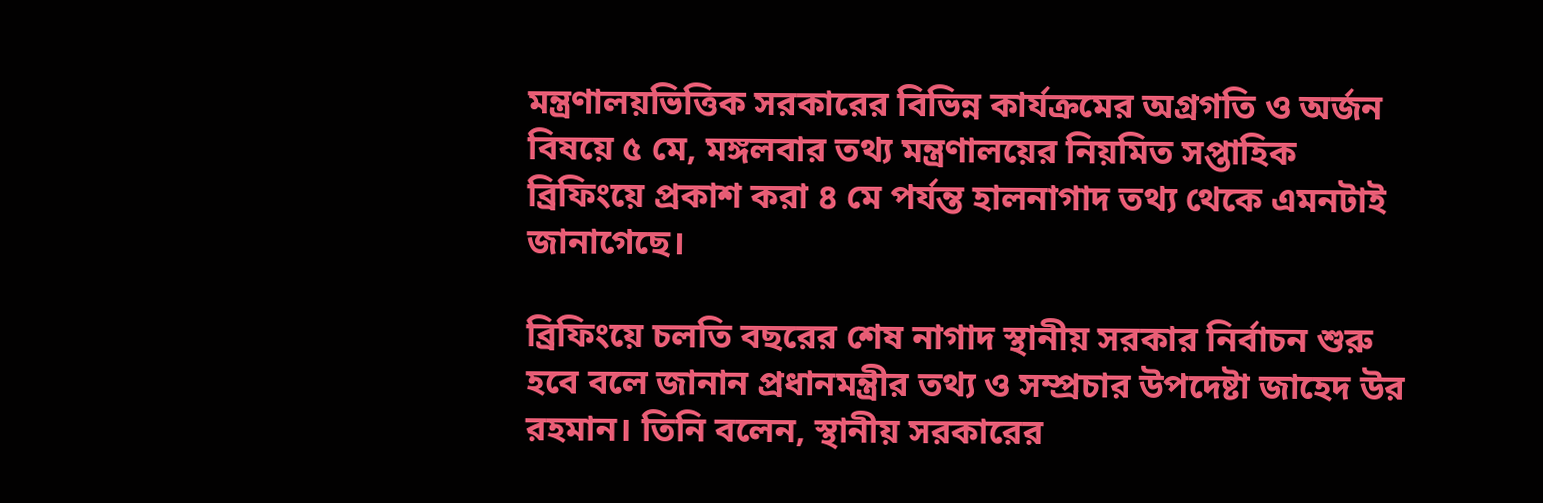মন্ত্রণালয়ভিত্তিক সরকারের বিভিন্ন কার্যক্রমের অগ্রগতি ও অর্জন বিষয়ে ৫ মে, মঙ্গলবার তথ্য মন্ত্রণালয়ের নিয়মিত সপ্তাহিক ব্রিফিংয়ে প্রকাশ করা ৪ মে পর্যন্ত হালনাগাদ তথ্য থেকে এমনটাই জানাগেছে।

ব্রিফিংয়ে চলতি বছরের শেষ নাগাদ স্থানীয় সরকার নির্বাচন শুরু হবে বলে জানান প্রধানমন্ত্রীর তথ্য ও সম্প্রচার উপদেষ্টা জাহেদ উর রহমান। তিনি বলেন, স্থানীয় সরকারের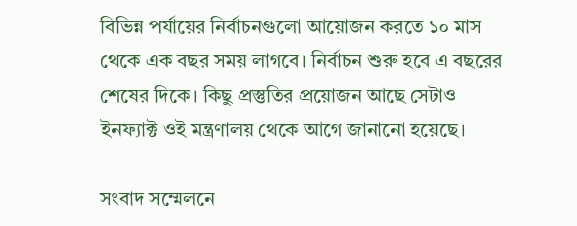বিভিন্ন পর্যায়ের নির্বাচনগুলো আয়োজন করতে ১০ মাস থেকে এক বছর সময় লাগবে। নির্বাচন শুরু হবে এ বছরের শেষের দিকে। কিছু প্রস্তুতির প্রয়োজন আছে সেটাও ইনফ্যাক্ট ওই মন্ত্রণালয় থেকে আগে জানানো হয়েছে।

সংবাদ সম্মেলনে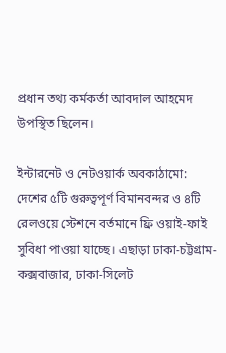প্রধান তথ্য কর্মকর্তা আবদাল আহমেদ উপস্থিত ছিলেন।

ইন্টারনেট ও নেটওয়ার্ক অবকাঠামো:
দেশের ৫টি গুরুত্বপূর্ণ বিমানবন্দর ও ৪টি রেলওয়ে স্টেশনে বর্তমানে ফ্রি ওয়াই-ফাই সুবিধা পাওয়া যাচ্ছে। এছাড়া ঢাকা-চট্টগ্রাম-কক্সবাজার, ঢাকা-সিলেট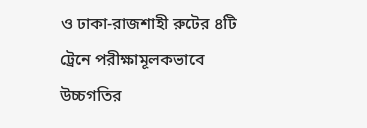ও ঢাকা-রাজশাহী রুটের ৪টি ট্রেনে পরীক্ষামূলকভাবে উচ্চগতির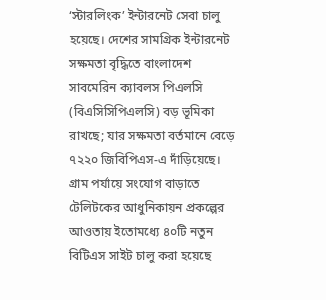‘স্টারলিংক’ ইন্টারনেট সেবা চালু হয়েছে। দেশের সামগ্রিক ইন্টারনেট সক্ষমতা বৃদ্ধিতে বাংলাদেশ সাবমেরিন ক্যাবলস পিএলসি (বিএসিসিপিএলসি) বড় ভূমিকা রাখছে; যার সক্ষমতা বর্তমানে বেড়ে ৭২২০ জিবিপিএস-এ দাঁড়িয়েছে। গ্রাম পর্যায়ে সংযোগ বাড়াতে টেলিটকের আধুনিকায়ন প্রকল্পের আওতায় ইতোমধ্যে ৪০টি নতুন বিটিএস সাইট চালু করা হয়েছে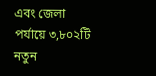এবং জেলা পর্যায়ে ৩,৮০২টি নতুন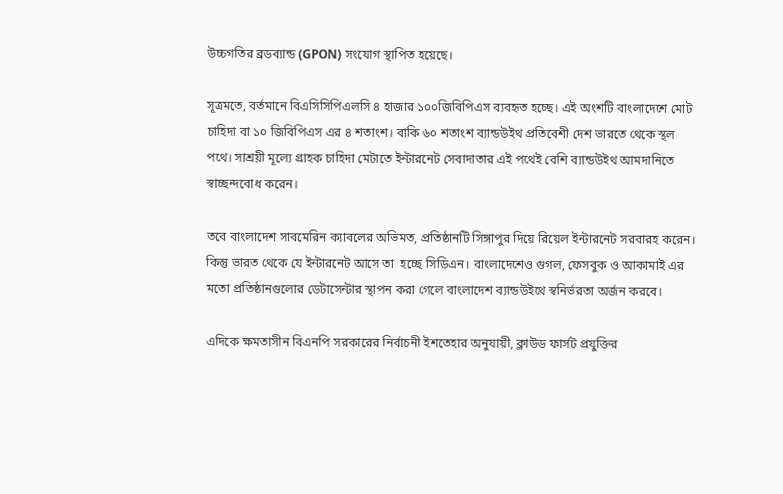উচ্চগতির ব্রডব্যান্ড (GPON) সংযোগ স্থাপিত হয়েছে।

সূত্রমতে, বর্তমানে বিএসিসিপিএলসি ৪ হাজার ১০০জিবিপিএস ব্যবহৃত হচ্ছে। এই অংশটি বাংলাদেশে মোট চাহিদা বা ১০ জিবিপিএস এর ৪ শতাংশ। বাকি ৬০ শতাংশ ব্যান্ডউইথ প্রতিবেশী দেশ ভারতে থেকে স্থল পথে। সাশ্রয়ী মূল্যে গ্রাহক চাহিদা মেটাতে ইন্টারনেট সেবাদাতার এই পথেই বেশি ব্যান্ডউইথ আমদানিতে স্বাচ্ছন্দবোধ করেন।

তবে বাংলাদেশ সাবমেরিন ক্যাবলের অভিমত, প্রতিষ্ঠানটি সিঙ্গাপুর দিয়ে রিয়েল ইন্টারনেট সরবারহ করেন। কিন্তু ভারত থেকে যে ইন্টারনেট আসে তা  হচ্ছে সিডিএন। বাংলাদেশেও গুগল, ফেসবুক ও আকামাই এর মতো প্রতিষ্ঠানগুলোর ডেটাসেন্টার স্থাপন করা গেলে বাংলাদেশ ব্যান্ডউইথে স্বনির্ভরতা অর্জন করবে।

এদিকে ক্ষমতাসীন বিএনপি সরকারের নির্বাচনী ইশতেহার অনুযায়ী, ক্লাউড ফার্সট প্রযুক্তির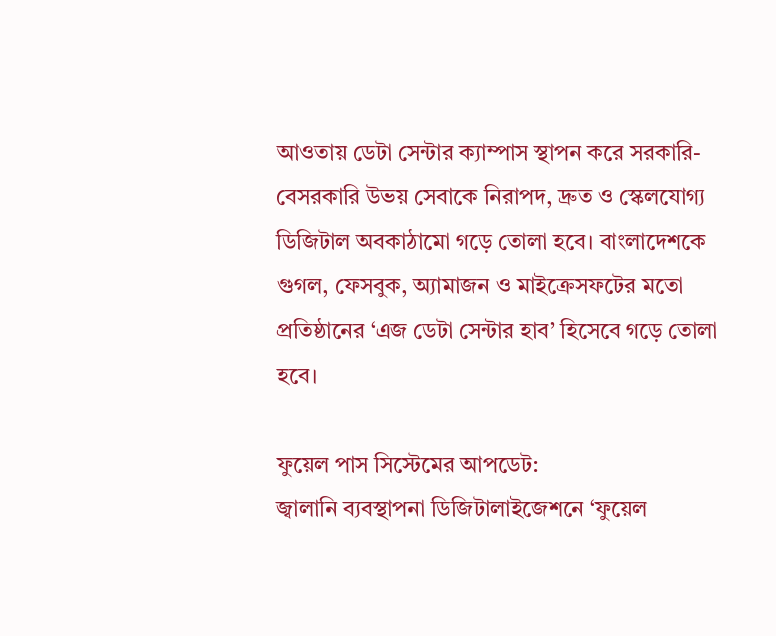আওতায় ডেটা সেন্টার ক্যাম্পাস স্থাপন করে সরকারি-বেসরকারি উভয় সেবাকে নিরাপদ, দ্রুত ও স্কেলযোগ্য ডিজিটাল অবকাঠামো গড়ে তোলা হবে। বাংলাদেশকে গুগল, ফেসবুক, অ্যামাজন ও মাইক্রেসফটের মতো প্রতিষ্ঠানের ‘এজ ডেটা সেন্টার হাব’ হিসেবে গড়ে তোলা হবে।

ফুয়েল পাস সিস্টেমের আপডেট:
জ্বালানি ব্যবস্থাপনা ডিজিটালাইজেশনে ‘ফুয়েল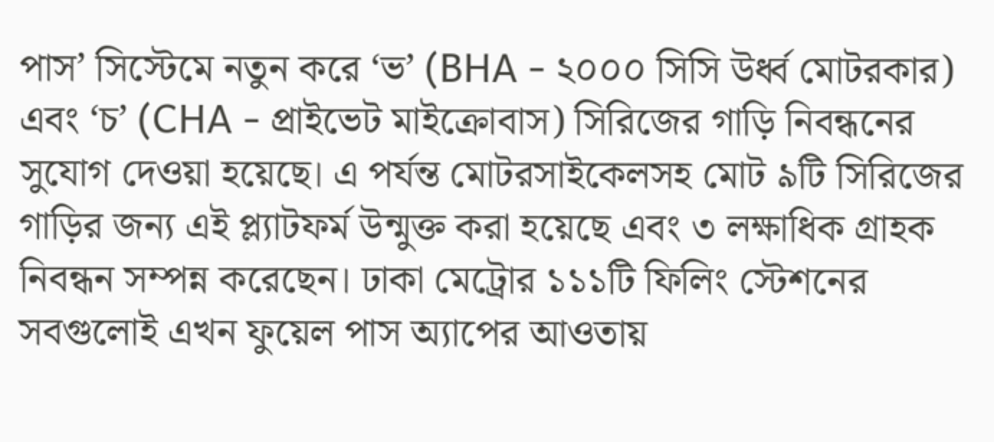পাস’ সিস্টেমে নতুন করে ‘ভ’ (BHA - ২০০০ সিসি উর্ধ্ব মোটরকার) এবং ‘চ’ (CHA - প্রাইভেট মাইক্রোবাস) সিরিজের গাড়ি নিবন্ধনের সুযোগ দেওয়া হয়েছে। এ পর্যন্ত মোটরসাইকেলসহ মোট ৯টি সিরিজের গাড়ির জন্য এই প্ল্যাটফর্ম উন্মুক্ত করা হয়েছে এবং ৩ লক্ষাধিক গ্রাহক নিবন্ধন সম্পন্ন করেছেন। ঢাকা মেট্রোর ১১১টি ফিলিং স্টেশনের সবগুলোই এখন ফুয়েল পাস অ্যাপের আওতায়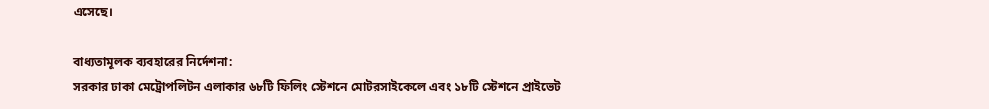এসেছে।

বাধ্যতামূলক ব্যবহারের নির্দেশনা:
সরকার ঢাকা মেট্রোপলিটন এলাকার ৬৮টি ফিলিং স্টেশনে মোটরসাইকেলে এবং ১৮টি স্টেশনে প্রাইভেট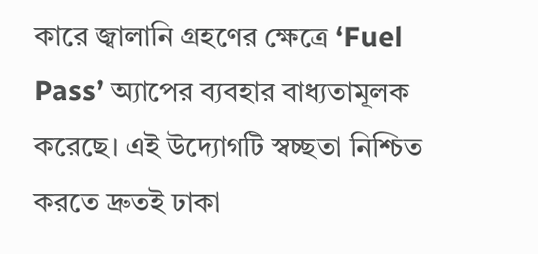কারে জ্বালানি গ্রহণের ক্ষেত্রে ‘Fuel Pass’ অ্যাপের ব্যবহার বাধ্যতামূলক করেছে। এই উদ্যোগটি স্বচ্ছতা নিশ্চিত করতে দ্রুতই ঢাকা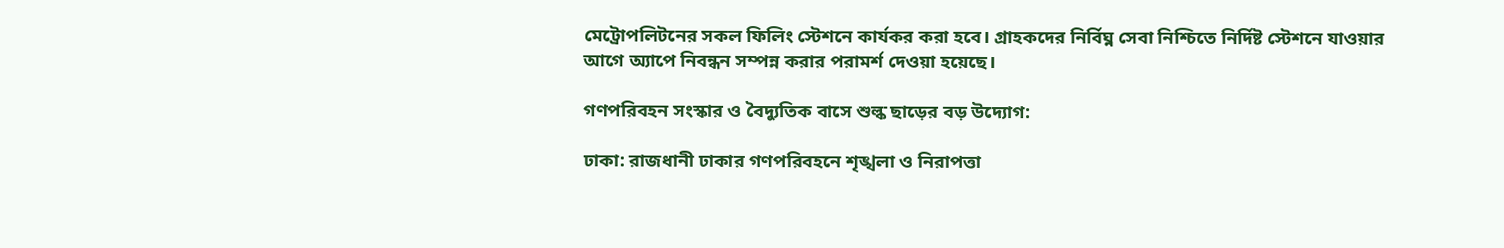মেট্রোপলিটনের সকল ফিলিং স্টেশনে কার্যকর করা হবে। গ্রাহকদের নির্বিঘ্ন সেবা নিশ্চিতে নির্দিষ্ট স্টেশনে যাওয়ার আগে অ্যাপে নিবন্ধন সম্পন্ন করার পরামর্শ দেওয়া হয়েছে।

গণপরিবহন সংস্কার ও বৈদ্যুতিক বাসে শুল্ক ছাড়ের বড় উদ্যোগ:

ঢাকা: রাজধানী ঢাকার গণপরিবহনে শৃঙ্খলা ও নিরাপত্তা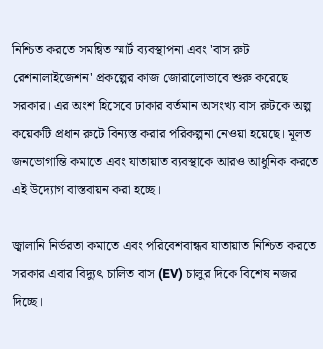নিশ্চিত করতে সমন্বিত স্মার্ট ব্যবস্থাপনা এবং 'বাস রুট রেশনালাইজেশন' প্রকল্পের কাজ জোরালোভাবে শুরু করেছে সরকার। এর অংশ হিসেবে ঢাকার বর্তমান অসংখ্য বাস রুটকে অল্প কয়েকটি প্রধান রুটে বিন্যস্ত করার পরিকল্পনা নেওয়া হয়েছে। মূলত জনভোগান্তি কমাতে এবং যাতায়াত ব্যবস্থাকে আরও আধুনিক করতে এই উদ্যোগ বাস্তবায়ন করা হচ্ছে।

জ্বালানি নির্ভরতা কমাতে এবং পরিবেশবান্ধব যাতায়াত নিশ্চিত করতে সরকার এবার বিদ্যুৎ চালিত বাস (EV) চালুর দিকে বিশেষ নজর দিচ্ছে।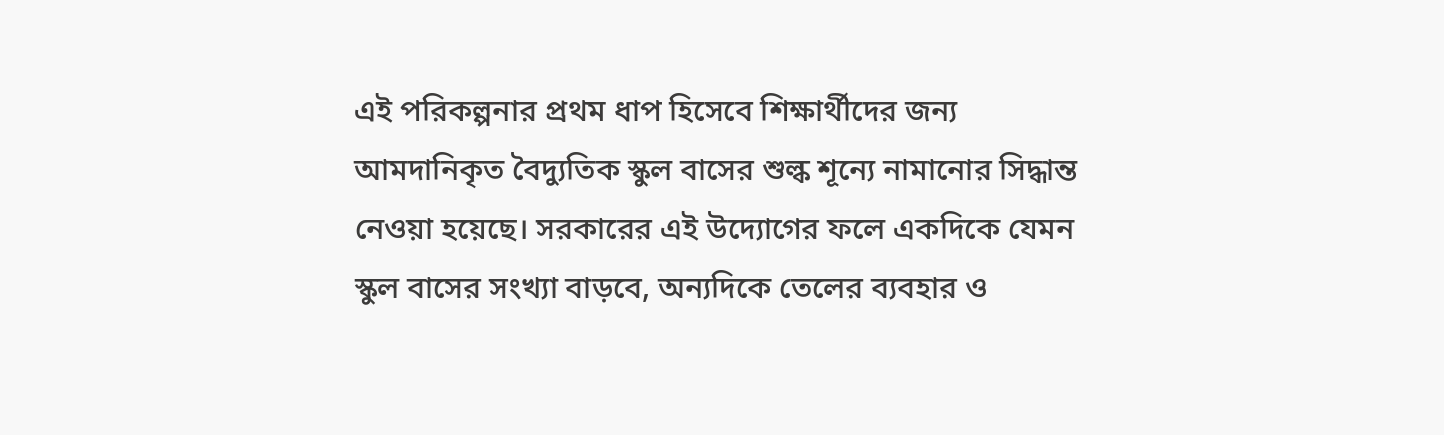এই পরিকল্পনার প্রথম ধাপ হিসেবে শিক্ষার্থীদের জন্য আমদানিকৃত বৈদ্যুতিক স্কুল বাসের শুল্ক শূন্যে নামানোর সিদ্ধান্ত নেওয়া হয়েছে। সরকারের এই উদ্যোগের ফলে একদিকে যেমন স্কুল বাসের সংখ্যা বাড়বে, অন্যদিকে তেলের ব্যবহার ও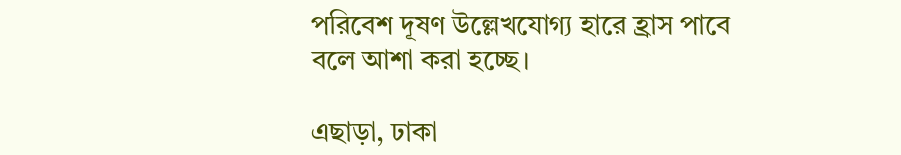পরিবেশ দূষণ উল্লেখযোগ্য হারে হ্রাস পাবে বলে আশা করা হচ্ছে।

এছাড়া, ঢাকা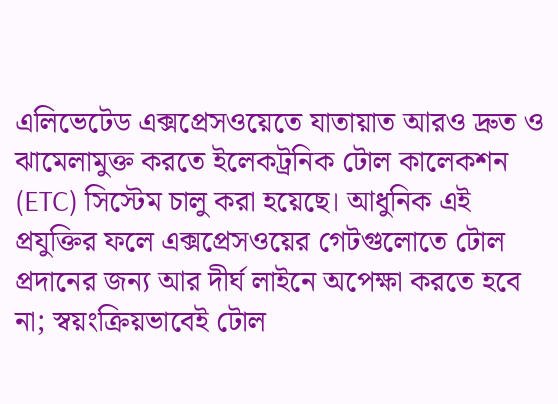এলিভেটেড এক্সপ্রেসওয়েতে যাতায়াত আরও দ্রুত ও ঝামেলামুক্ত করতে ইলেকট্রনিক টোল কালেকশন (ETC) সিস্টেম চালু করা হয়েছে। আধুনিক এই প্রযুক্তির ফলে এক্সপ্রেসওয়ের গেটগুলোতে টোল প্রদানের জন্য আর দীর্ঘ লাইনে অপেক্ষা করতে হবে না; স্বয়ংক্রিয়ভাবেই টোল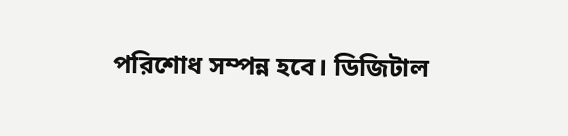পরিশোধ সম্পন্ন হবে। ডিজিটাল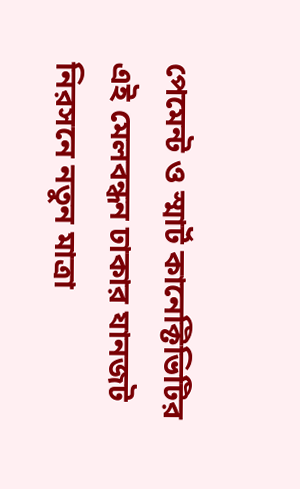পেমেন্ট ও স্মার্ট কানেক্টিভিটির এই মেলবন্ধন ঢাকার যানজট নিরসনে নতুন মাত্রা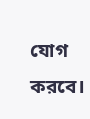যোগ করবে।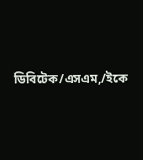ডিবিটেক/এসএম,/ইকে